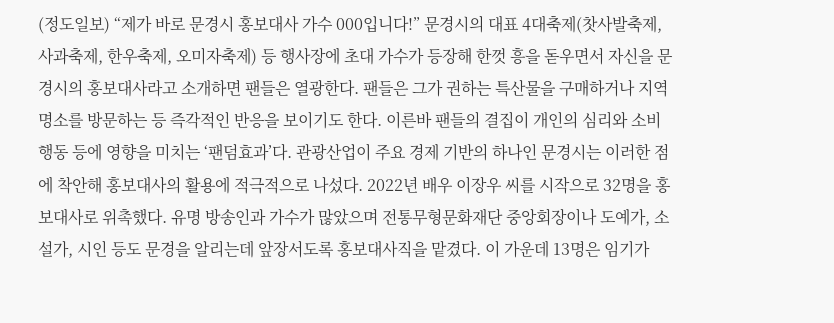(정도일보) “제가 바로 문경시 홍보대사 가수 000입니다!” 문경시의 대표 4대축제(찻사발축제, 사과축제, 한우축제, 오미자축제) 등 행사장에 초대 가수가 등장해 한껏 흥을 돋우면서 자신을 문경시의 홍보대사라고 소개하면 팬들은 열광한다. 팬들은 그가 권하는 특산물을 구매하거나 지역 명소를 방문하는 등 즉각적인 반응을 보이기도 한다. 이른바 팬들의 결집이 개인의 심리와 소비 행동 등에 영향을 미치는 ‘팬덤효과’다. 관광산업이 주요 경제 기반의 하나인 문경시는 이러한 점에 착안해 홍보대사의 활용에 적극적으로 나섰다. 2022년 배우 이장우 씨를 시작으로 32명을 홍보대사로 위촉했다. 유명 방송인과 가수가 많았으며 전통무형문화재단 중앙회장이나 도예가, 소설가, 시인 등도 문경을 알리는데 앞장서도록 홍보대사직을 맡겼다. 이 가운데 13명은 임기가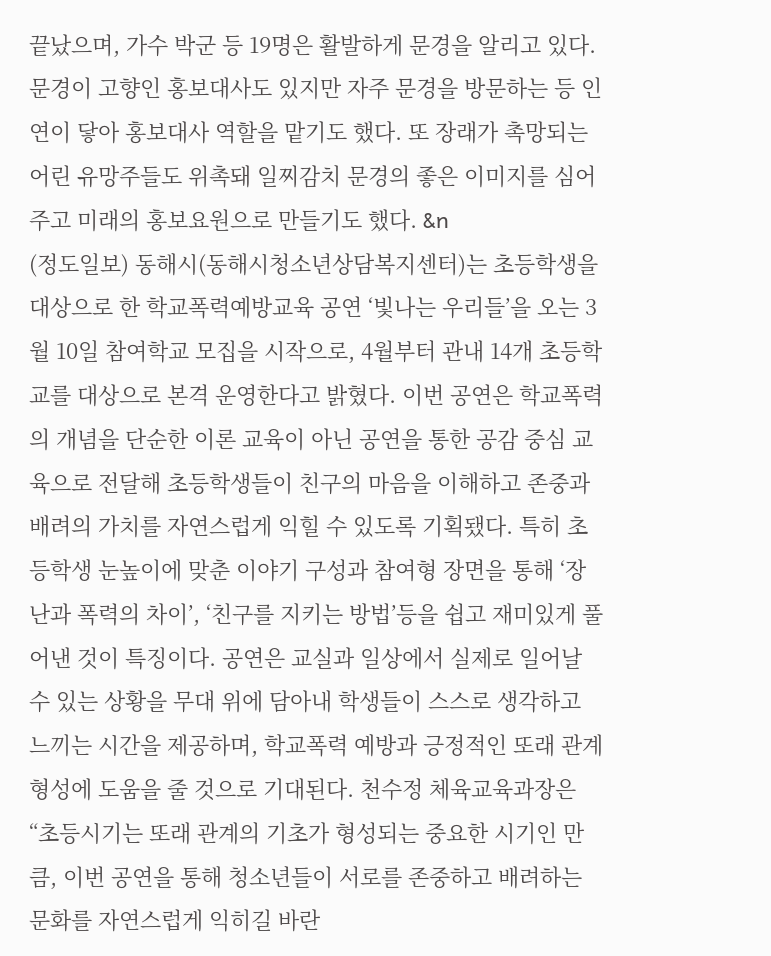끝났으며, 가수 박군 등 19명은 활발하게 문경을 알리고 있다. 문경이 고향인 홍보대사도 있지만 자주 문경을 방문하는 등 인연이 닿아 홍보대사 역할을 맡기도 했다. 또 장래가 촉망되는 어린 유망주들도 위촉돼 일찌감치 문경의 좋은 이미지를 심어주고 미래의 홍보요원으로 만들기도 했다. &n
(정도일보) 동해시(동해시청소년상담복지센터)는 초등학생을 대상으로 한 학교폭력예방교육 공연 ‘빛나는 우리들’을 오는 3월 10일 참여학교 모집을 시작으로, 4월부터 관내 14개 초등학교를 대상으로 본격 운영한다고 밝혔다. 이번 공연은 학교폭력의 개념을 단순한 이론 교육이 아닌 공연을 통한 공감 중심 교육으로 전달해 초등학생들이 친구의 마음을 이해하고 존중과 배려의 가치를 자연스럽게 익힐 수 있도록 기획됐다. 특히 초등학생 눈높이에 맞춘 이야기 구성과 참여형 장면을 통해 ‘장난과 폭력의 차이’, ‘친구를 지키는 방법’등을 쉽고 재미있게 풀어낸 것이 특징이다. 공연은 교실과 일상에서 실제로 일어날 수 있는 상황을 무대 위에 담아내 학생들이 스스로 생각하고 느끼는 시간을 제공하며, 학교폭력 예방과 긍정적인 또래 관계 형성에 도움을 줄 것으로 기대된다. 천수정 체육교육과장은 “초등시기는 또래 관계의 기초가 형성되는 중요한 시기인 만큼, 이번 공연을 통해 청소년들이 서로를 존중하고 배려하는 문화를 자연스럽게 익히길 바란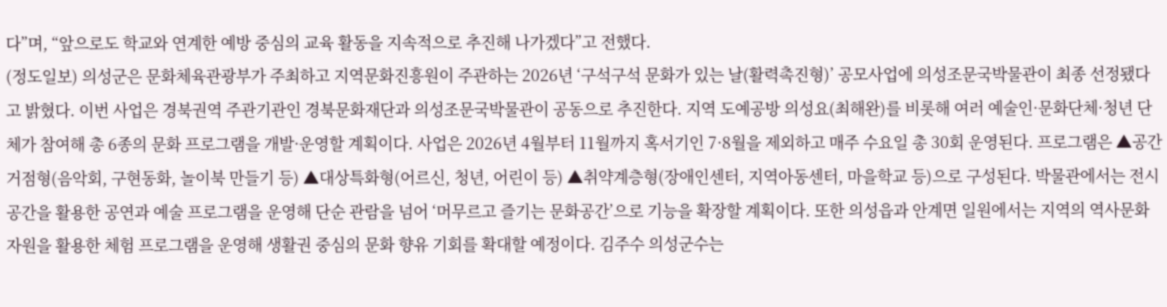다”며, “앞으로도 학교와 연계한 예방 중심의 교육 활동을 지속적으로 추진해 나가겠다”고 전했다.
(정도일보) 의성군은 문화체육관광부가 주최하고 지역문화진흥원이 주관하는 2026년 ‘구석구석 문화가 있는 날(활력촉진형)’ 공모사업에 의성조문국박물관이 최종 선정됐다고 밝혔다. 이번 사업은 경북권역 주관기관인 경북문화재단과 의성조문국박물관이 공동으로 추진한다. 지역 도예공방 의성요(최해완)를 비롯해 여러 예술인·문화단체·청년 단체가 참여해 총 6종의 문화 프로그램을 개발·운영할 계획이다. 사업은 2026년 4월부터 11월까지 혹서기인 7·8월을 제외하고 매주 수요일 총 30회 운영된다. 프로그램은 ▲공간거점형(음악회, 구현동화, 놀이북 만들기 등) ▲대상특화형(어르신, 청년, 어린이 등) ▲취약계층형(장애인센터, 지역아동센터, 마을학교 등)으로 구성된다. 박물관에서는 전시 공간을 활용한 공연과 예술 프로그램을 운영해 단순 관람을 넘어 ‘머무르고 즐기는 문화공간’으로 기능을 확장할 계획이다. 또한 의성읍과 안계면 일원에서는 지역의 역사문화 자원을 활용한 체험 프로그램을 운영해 생활권 중심의 문화 향유 기회를 확대할 예정이다. 김주수 의성군수는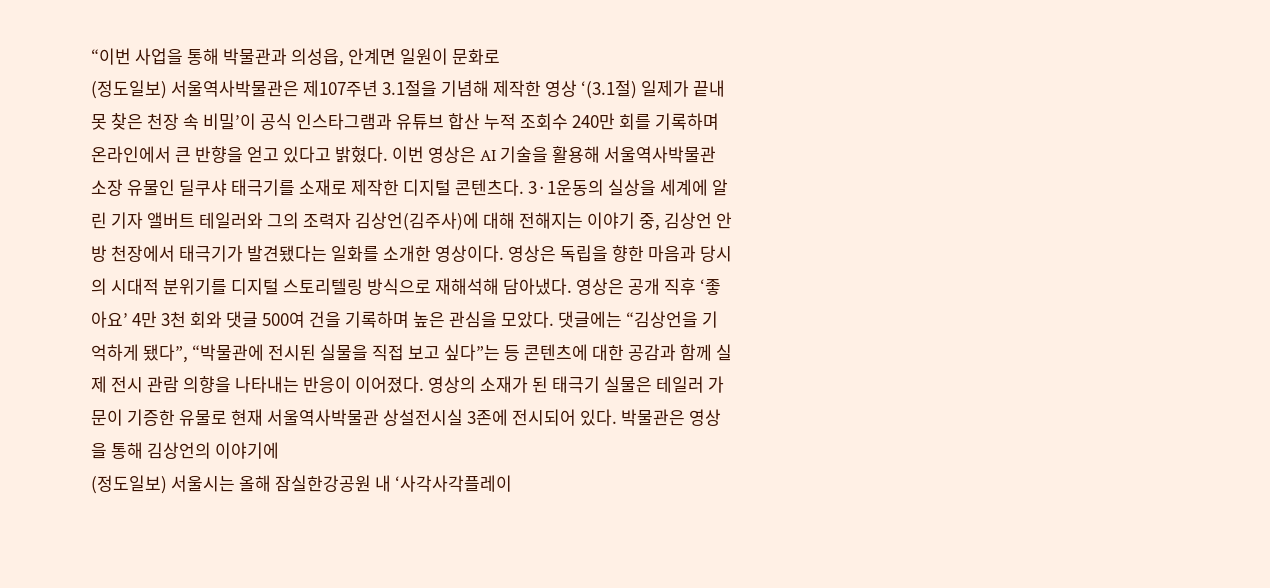“이번 사업을 통해 박물관과 의성읍, 안계면 일원이 문화로
(정도일보) 서울역사박물관은 제107주년 3.1절을 기념해 제작한 영상 ‘(3.1절) 일제가 끝내 못 찾은 천장 속 비밀’이 공식 인스타그램과 유튜브 합산 누적 조회수 240만 회를 기록하며 온라인에서 큰 반향을 얻고 있다고 밝혔다. 이번 영상은 AI 기술을 활용해 서울역사박물관 소장 유물인 딜쿠샤 태극기를 소재로 제작한 디지털 콘텐츠다. 3·1운동의 실상을 세계에 알린 기자 앨버트 테일러와 그의 조력자 김상언(김주사)에 대해 전해지는 이야기 중, 김상언 안방 천장에서 태극기가 발견됐다는 일화를 소개한 영상이다. 영상은 독립을 향한 마음과 당시의 시대적 분위기를 디지털 스토리텔링 방식으로 재해석해 담아냈다. 영상은 공개 직후 ‘좋아요’ 4만 3천 회와 댓글 500여 건을 기록하며 높은 관심을 모았다. 댓글에는 “김상언을 기억하게 됐다”, “박물관에 전시된 실물을 직접 보고 싶다”는 등 콘텐츠에 대한 공감과 함께 실제 전시 관람 의향을 나타내는 반응이 이어졌다. 영상의 소재가 된 태극기 실물은 테일러 가문이 기증한 유물로 현재 서울역사박물관 상설전시실 3존에 전시되어 있다. 박물관은 영상을 통해 김상언의 이야기에
(정도일보) 서울시는 올해 잠실한강공원 내 ‘사각사각플레이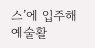스’에 입주해 예술활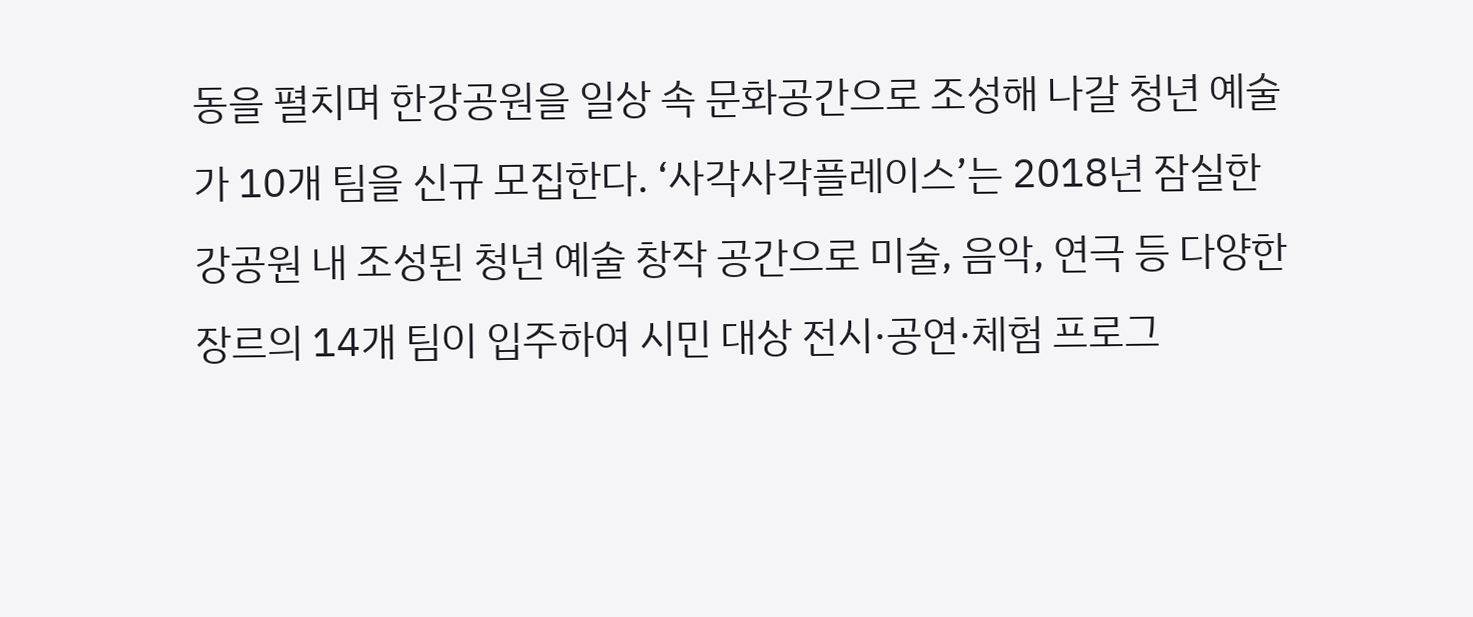동을 펼치며 한강공원을 일상 속 문화공간으로 조성해 나갈 청년 예술가 10개 팀을 신규 모집한다. ‘사각사각플레이스’는 2018년 잠실한강공원 내 조성된 청년 예술 창작 공간으로 미술, 음악, 연극 등 다양한 장르의 14개 팀이 입주하여 시민 대상 전시·공연·체험 프로그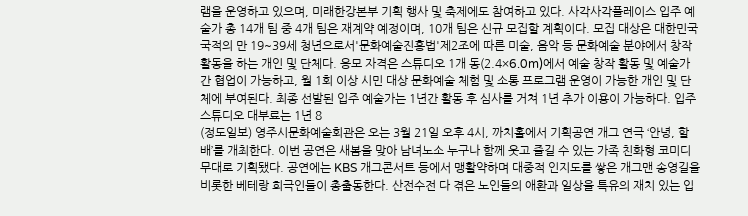램을 운영하고 있으며, 미래한강본부 기획 행사 및 축제에도 참여하고 있다. 사각사각플레이스 입주 예술가 총 14개 팀 중 4개 팀은 재계약 예정이며, 10개 팀은 신규 모집할 계획이다. 모집 대상은 대한민국 국적의 만 19~39세 청년으로서'문화예술진흥법'제2조에 따른 미술, 음악 등 문화예술 분야에서 창작 활동을 하는 개인 및 단체다. 응모 자격은 스튜디오 1개 동(2.4×6.0m)에서 예술 창작 활동 및 예술가 간 협업이 가능하고, 월 1회 이상 시민 대상 문화예술 체험 및 소통 프로그램 운영이 가능한 개인 및 단체에 부여된다. 최종 선발된 입주 예술가는 1년간 활동 후 심사를 거쳐 1년 추가 이용이 가능하다. 입주 스튜디오 대부료는 1년 8
(정도일보) 영주시문화예술회관은 오는 3월 21일 오후 4시, 까치홀에서 기획공연 개그 연극 ‘안녕, 할배’를 개최한다. 이번 공연은 새봄을 맞아 남녀노소 누구나 함께 웃고 즐길 수 있는 가족 친화형 코미디 무대로 기획됐다. 공연에는 KBS 개그콘서트 등에서 맹활약하며 대중적 인지도를 쌓은 개그맨 송영길을 비롯한 베테랑 희극인들이 총출동한다. 산전수전 다 겪은 노인들의 애환과 일상을 특유의 재치 있는 입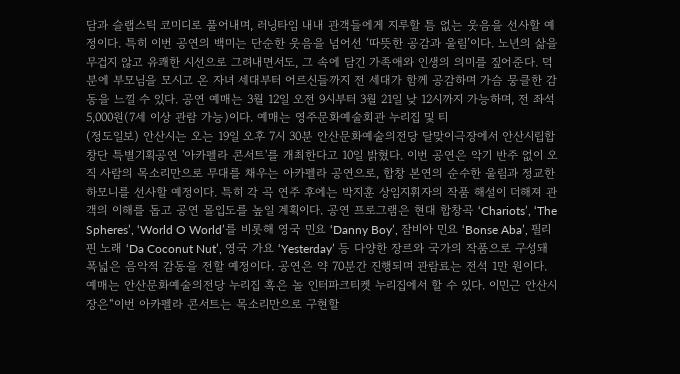담과 슬랩스틱 코미디로 풀어내며, 러닝타임 내내 관객들에게 지루할 틈 없는 웃음을 선사할 예정이다. 특히 이번 공연의 백미는 단순한 웃음을 넘어선 ‘따뜻한 공감과 울림’이다. 노년의 삶을 무겁지 않고 유쾌한 시선으로 그려내면서도, 그 속에 담긴 가족애와 인생의 의미를 짚어준다. 덕분에 부모님을 모시고 온 자녀 세대부터 어르신들까지 전 세대가 함께 공감하며 가슴 뭉클한 감동을 느낄 수 있다. 공연 예매는 3월 12일 오전 9시부터 3월 21일 낮 12시까지 가능하며, 전 좌석 5,000원(7세 이상 관람 가능)이다. 예매는 영주문화예술회관 누리집 및 티
(정도일보) 안산시는 오는 19일 오후 7시 30분 안산문화예술의전당 달맞이극장에서 안산시립합창단 특별기획공연 '아카펠라 콘서트'를 개최한다고 10일 밝혔다. 이번 공연은 악기 반주 없이 오직 사람의 목소리만으로 무대를 채우는 아카펠라 공연으로, 합창 본연의 순수한 울림과 정교한 하모니를 선사할 예정이다. 특히 각 곡 연주 후에는 박지훈 상임지휘자의 작품 해설이 더해져 관객의 이해를 돕고 공연 몰입도를 높일 계획이다. 공연 프로그램은 현대 합창곡 ‘Chariots’, ‘The Spheres’, ‘World O World’를 비롯해 영국 민요 ‘Danny Boy’, 잠비아 민요 ‘Bonse Aba’, 필리핀 노래 ‘Da Coconut Nut’, 영국 가요 ‘Yesterday’ 등 다양한 장르와 국가의 작품으로 구성돼 폭넓은 음악적 감동을 전할 예정이다. 공연은 약 70분간 진행되며 관람료는 전석 1만 원이다. 예매는 안산문화예술의전당 누리집 혹은 놀 인터파크티켓 누리집에서 할 수 있다. 이민근 안산시장은“이번 아카펠라 콘서트는 목소리만으로 구현할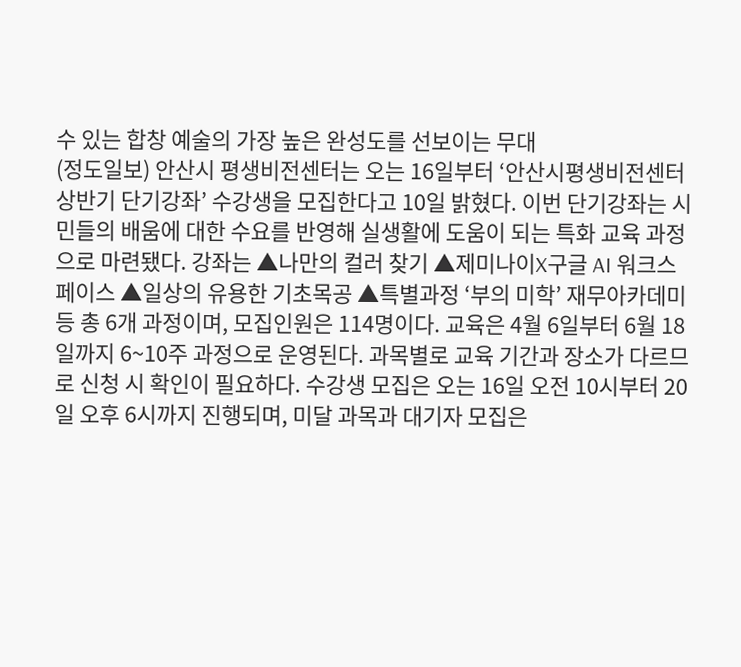수 있는 합창 예술의 가장 높은 완성도를 선보이는 무대
(정도일보) 안산시 평생비전센터는 오는 16일부터 ‘안산시평생비전센터 상반기 단기강좌’ 수강생을 모집한다고 10일 밝혔다. 이번 단기강좌는 시민들의 배움에 대한 수요를 반영해 실생활에 도움이 되는 특화 교육 과정으로 마련됐다. 강좌는 ▲나만의 컬러 찾기 ▲제미나이X구글 AI 워크스페이스 ▲일상의 유용한 기초목공 ▲특별과정 ‘부의 미학’ 재무아카데미 등 총 6개 과정이며, 모집인원은 114명이다. 교육은 4월 6일부터 6월 18일까지 6~10주 과정으로 운영된다. 과목별로 교육 기간과 장소가 다르므로 신청 시 확인이 필요하다. 수강생 모집은 오는 16일 오전 10시부터 20일 오후 6시까지 진행되며, 미달 과목과 대기자 모집은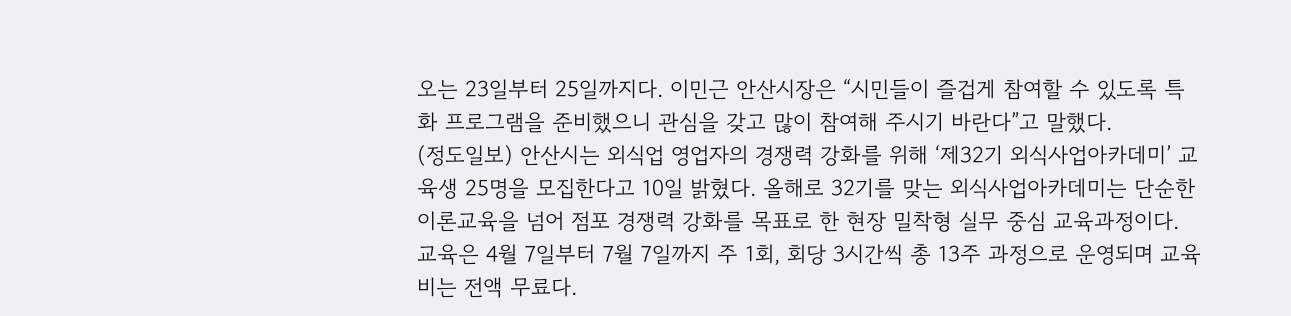오는 23일부터 25일까지다. 이민근 안산시장은 “시민들이 즐겁게 참여할 수 있도록 특화 프로그램을 준비했으니 관심을 갖고 많이 참여해 주시기 바란다”고 말했다.
(정도일보) 안산시는 외식업 영업자의 경쟁력 강화를 위해 ‘제32기 외식사업아카데미’ 교육생 25명을 모집한다고 10일 밝혔다. 올해로 32기를 맞는 외식사업아카데미는 단순한 이론교육을 넘어 점포 경쟁력 강화를 목표로 한 현장 밀착형 실무 중심 교육과정이다. 교육은 4월 7일부터 7월 7일까지 주 1회, 회당 3시간씩 총 13주 과정으로 운영되며 교육비는 전액 무료다.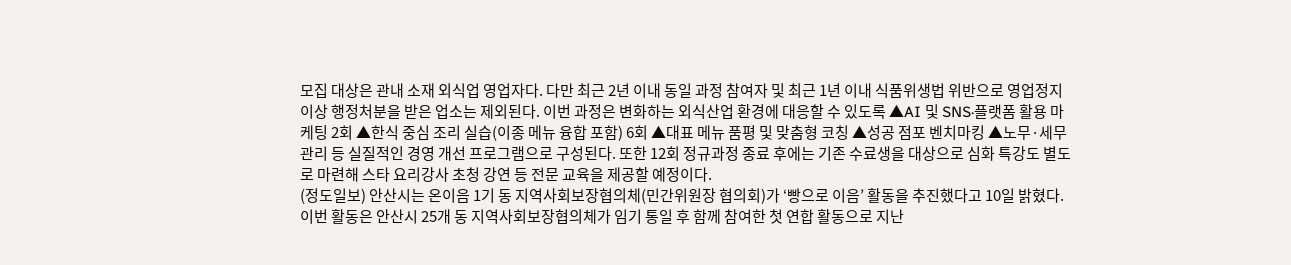모집 대상은 관내 소재 외식업 영업자다. 다만 최근 2년 이내 동일 과정 참여자 및 최근 1년 이내 식품위생법 위반으로 영업정지 이상 행정처분을 받은 업소는 제외된다. 이번 과정은 변화하는 외식산업 환경에 대응할 수 있도록 ▲AI 및 SNS·플랫폼 활용 마케팅 2회 ▲한식 중심 조리 실습(이종 메뉴 융합 포함) 6회 ▲대표 메뉴 품평 및 맞춤형 코칭 ▲성공 점포 벤치마킹 ▲노무·세무 관리 등 실질적인 경영 개선 프로그램으로 구성된다. 또한 12회 정규과정 종료 후에는 기존 수료생을 대상으로 심화 특강도 별도로 마련해 스타 요리강사 초청 강연 등 전문 교육을 제공할 예정이다.
(정도일보) 안산시는 온이음 1기 동 지역사회보장협의체(민간위원장 협의회)가 ‘빵으로 이음’ 활동을 추진했다고 10일 밝혔다. 이번 활동은 안산시 25개 동 지역사회보장협의체가 임기 통일 후 함께 참여한 첫 연합 활동으로 지난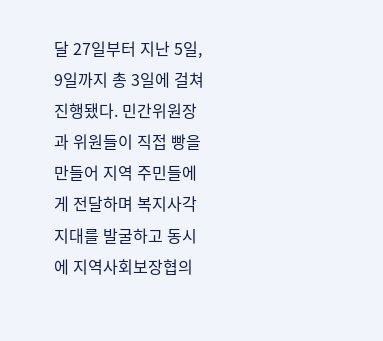달 27일부터 지난 5일, 9일까지 총 3일에 걸쳐 진행됐다. 민간위원장과 위원들이 직접 빵을 만들어 지역 주민들에게 전달하며 복지사각지대를 발굴하고 동시에 지역사회보장협의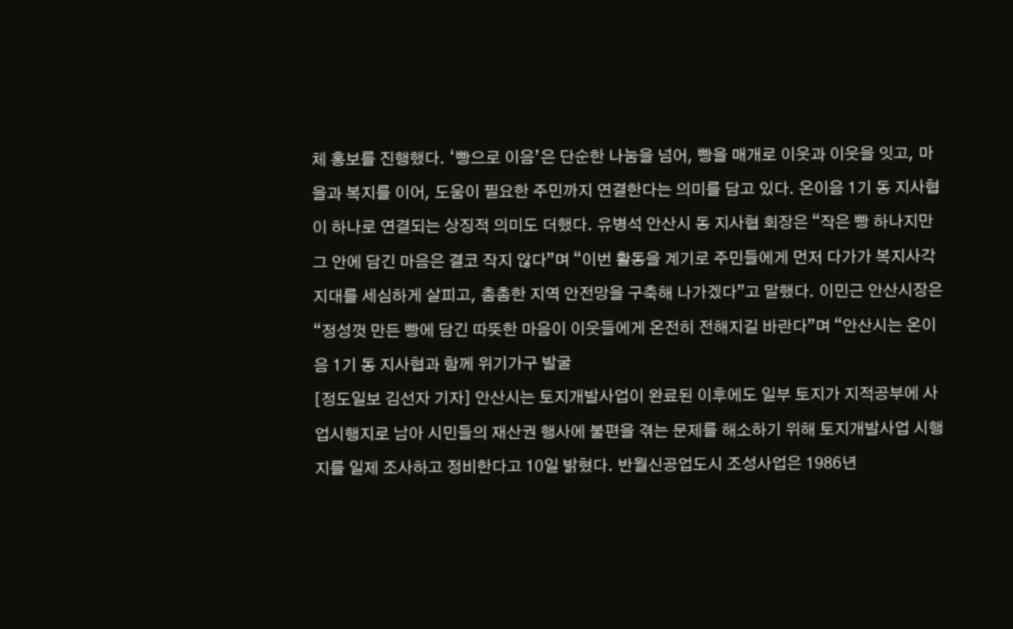체 홍보를 진행했다. ‘빵으로 이음’은 단순한 나눔을 넘어, 빵을 매개로 이웃과 이웃을 잇고, 마을과 복지를 이어, 도움이 필요한 주민까지 연결한다는 의미를 담고 있다. 온이음 1기 동 지사협이 하나로 연결되는 상징적 의미도 더했다. 유병석 안산시 동 지사협 회장은 “작은 빵 하나지만 그 안에 담긴 마음은 결코 작지 않다”며 “이번 활동을 계기로 주민들에게 먼저 다가가 복지사각지대를 세심하게 살피고, 촘촘한 지역 안전망을 구축해 나가겠다”고 말했다. 이민근 안산시장은 “정성껏 만든 빵에 담긴 따뜻한 마음이 이웃들에게 온전히 전해지길 바란다”며 “안산시는 온이음 1기 동 지사협과 함께 위기가구 발굴
[정도일보 김선자 기자] 안산시는 토지개발사업이 완료된 이후에도 일부 토지가 지적공부에 사업시행지로 남아 시민들의 재산권 행사에 불편을 겪는 문제를 해소하기 위해 토지개발사업 시행지를 일제 조사하고 정비한다고 10일 밝혔다. 반월신공업도시 조성사업은 1986년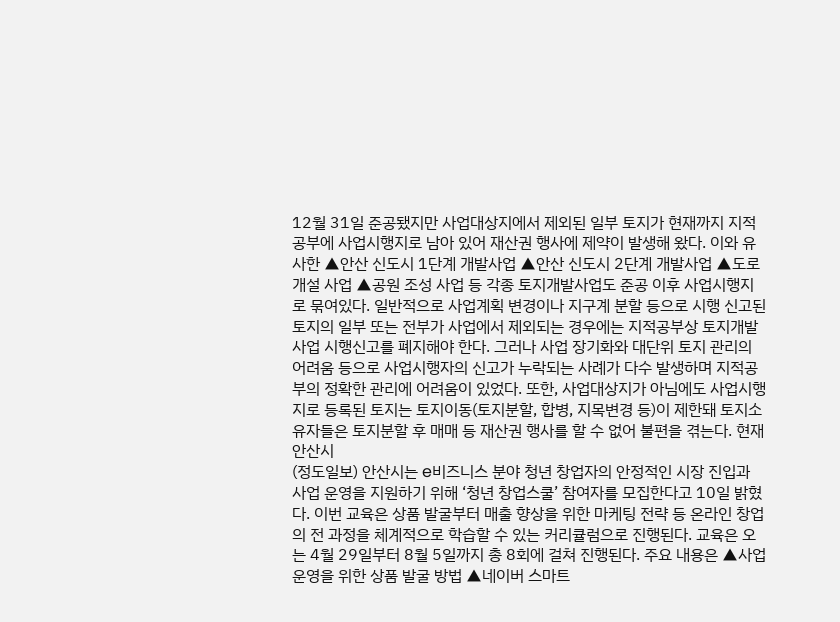12월 31일 준공됐지만 사업대상지에서 제외된 일부 토지가 현재까지 지적공부에 사업시행지로 남아 있어 재산권 행사에 제약이 발생해 왔다. 이와 유사한 ▲안산 신도시 1단계 개발사업 ▲안산 신도시 2단계 개발사업 ▲도로 개설 사업 ▲공원 조성 사업 등 각종 토지개발사업도 준공 이후 사업시행지로 묶여있다. 일반적으로 사업계획 변경이나 지구계 분할 등으로 시행 신고된 토지의 일부 또는 전부가 사업에서 제외되는 경우에는 지적공부상 토지개발사업 시행신고를 폐지해야 한다. 그러나 사업 장기화와 대단위 토지 관리의 어려움 등으로 사업시행자의 신고가 누락되는 사례가 다수 발생하며 지적공부의 정확한 관리에 어려움이 있었다. 또한, 사업대상지가 아님에도 사업시행지로 등록된 토지는 토지이동(토지분할, 합병, 지목변경 등)이 제한돼 토지소유자들은 토지분할 후 매매 등 재산권 행사를 할 수 없어 불편을 겪는다. 현재 안산시
(정도일보) 안산시는 e비즈니스 분야 청년 창업자의 안정적인 시장 진입과 사업 운영을 지원하기 위해 ‘청년 창업스쿨’ 참여자를 모집한다고 10일 밝혔다. 이번 교육은 상품 발굴부터 매출 향상을 위한 마케팅 전략 등 온라인 창업의 전 과정을 체계적으로 학습할 수 있는 커리큘럼으로 진행된다. 교육은 오는 4월 29일부터 8월 5일까지 총 8회에 걸쳐 진행된다. 주요 내용은 ▲사업 운영을 위한 상품 발굴 방법 ▲네이버 스마트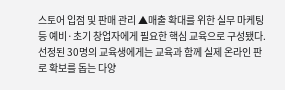스토어 입점 및 판매 관리 ▲매출 확대를 위한 실무 마케팅 등 예비·초기 창업자에게 필요한 핵심 교육으로 구성됐다. 선정된 30명의 교육생에게는 교육과 함께 실제 온라인 판로 확보를 돕는 다양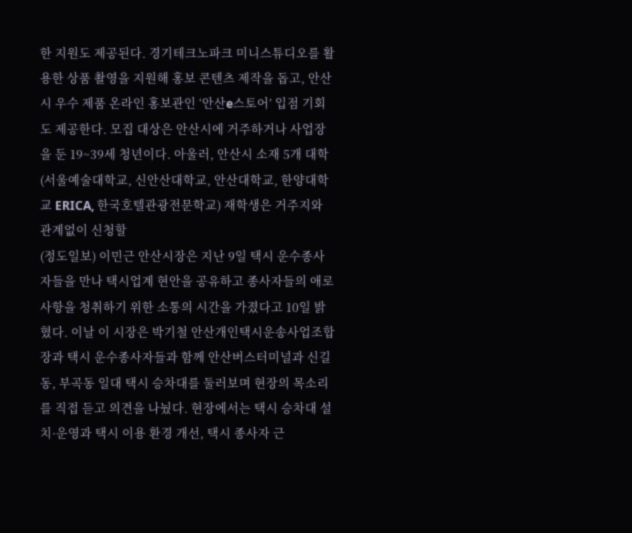한 지원도 제공된다. 경기테크노파크 미니스튜디오를 활용한 상품 촬영을 지원해 홍보 콘텐츠 제작을 돕고, 안산시 우수 제품 온라인 홍보관인 ‘안산e스토어’ 입점 기회도 제공한다. 모집 대상은 안산시에 거주하거나 사업장을 둔 19~39세 청년이다. 아울러, 안산시 소재 5개 대학(서울예술대학교, 신안산대학교, 안산대학교, 한양대학교 ERICA, 한국호텔관광전문학교) 재학생은 거주지와 관계없이 신청할
(정도일보) 이민근 안산시장은 지난 9일 택시 운수종사자들을 만나 택시업계 현안을 공유하고 종사자들의 애로사항을 청취하기 위한 소통의 시간을 가졌다고 10일 밝혔다. 이날 이 시장은 박기철 안산개인택시운송사업조합장과 택시 운수종사자들과 함께 안산버스터미널과 신길동, 부곡동 일대 택시 승차대를 둘러보며 현장의 목소리를 직접 듣고 의견을 나눴다. 현장에서는 택시 승차대 설치·운영과 택시 이용 환경 개선, 택시 종사자 근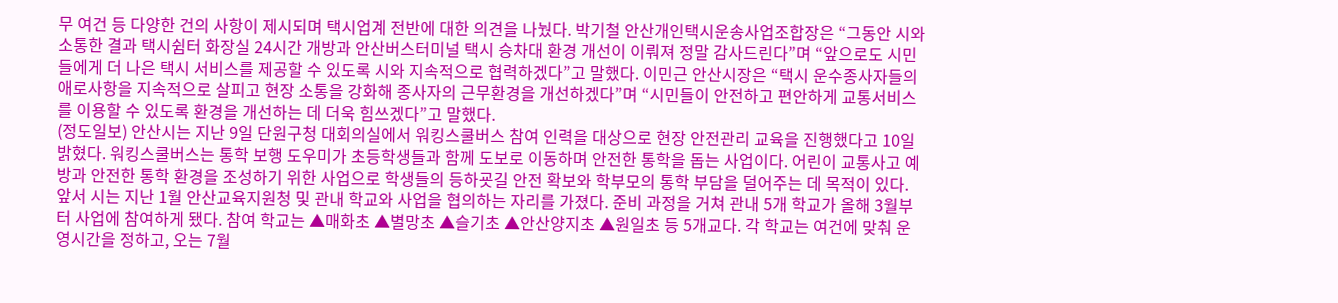무 여건 등 다양한 건의 사항이 제시되며 택시업계 전반에 대한 의견을 나눴다. 박기철 안산개인택시운송사업조합장은 “그동안 시와 소통한 결과 택시쉼터 화장실 24시간 개방과 안산버스터미널 택시 승차대 환경 개선이 이뤄져 정말 감사드린다”며 “앞으로도 시민들에게 더 나은 택시 서비스를 제공할 수 있도록 시와 지속적으로 협력하겠다”고 말했다. 이민근 안산시장은 “택시 운수종사자들의 애로사항을 지속적으로 살피고 현장 소통을 강화해 종사자의 근무환경을 개선하겠다”며 “시민들이 안전하고 편안하게 교통서비스를 이용할 수 있도록 환경을 개선하는 데 더욱 힘쓰겠다”고 말했다.
(정도일보) 안산시는 지난 9일 단원구청 대회의실에서 워킹스쿨버스 참여 인력을 대상으로 현장 안전관리 교육을 진행했다고 10일 밝혔다. 워킹스쿨버스는 통학 보행 도우미가 초등학생들과 함께 도보로 이동하며 안전한 통학을 돕는 사업이다. 어린이 교통사고 예방과 안전한 통학 환경을 조성하기 위한 사업으로 학생들의 등하굣길 안전 확보와 학부모의 통학 부담을 덜어주는 데 목적이 있다. 앞서 시는 지난 1월 안산교육지원청 및 관내 학교와 사업을 협의하는 자리를 가졌다. 준비 과정을 거쳐 관내 5개 학교가 올해 3월부터 사업에 참여하게 됐다. 참여 학교는 ▲매화초 ▲별망초 ▲슬기초 ▲안산양지초 ▲원일초 등 5개교다. 각 학교는 여건에 맞춰 운영시간을 정하고, 오는 7월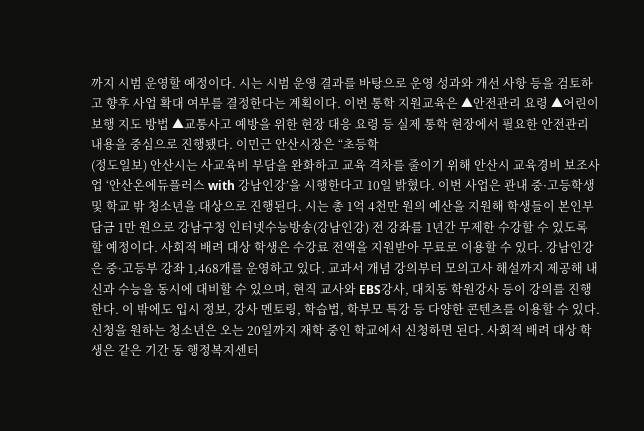까지 시범 운영할 예정이다. 시는 시범 운영 결과를 바탕으로 운영 성과와 개선 사항 등을 검토하고 향후 사업 확대 여부를 결정한다는 계획이다. 이번 통학 지원교육은 ▲안전관리 요령 ▲어린이 보행 지도 방법 ▲교통사고 예방을 위한 현장 대응 요령 등 실제 통학 현장에서 필요한 안전관리 내용을 중심으로 진행됐다. 이민근 안산시장은 “초등학
(정도일보) 안산시는 사교육비 부담을 완화하고 교육 격차를 줄이기 위해 안산시 교육경비 보조사업 ‘안산온에듀플러스 with 강남인강’을 시행한다고 10일 밝혔다. 이번 사업은 관내 중·고등학생 및 학교 밖 청소년을 대상으로 진행된다. 시는 총 1억 4천만 원의 예산을 지원해 학생들이 본인부담금 1만 원으로 강남구청 인터넷수능방송(강남인강) 전 강좌를 1년간 무제한 수강할 수 있도록 할 예정이다. 사회적 배려 대상 학생은 수강료 전액을 지원받아 무료로 이용할 수 있다. 강남인강은 중·고등부 강좌 1,468개를 운영하고 있다. 교과서 개념 강의부터 모의고사 해설까지 제공해 내신과 수능을 동시에 대비할 수 있으며, 현직 교사와 EBS강사, 대치동 학원강사 등이 강의를 진행한다. 이 밖에도 입시 정보, 강사 멘토링, 학습법, 학부모 특강 등 다양한 콘텐츠를 이용할 수 있다. 신청을 원하는 청소년은 오는 20일까지 재학 중인 학교에서 신청하면 된다. 사회적 배려 대상 학생은 같은 기간 동 행정복지센터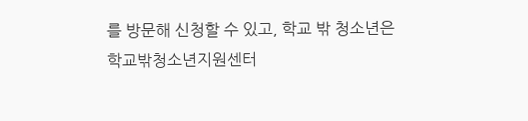를 방문해 신청할 수 있고, 학교 밖 청소년은 학교밖청소년지원센터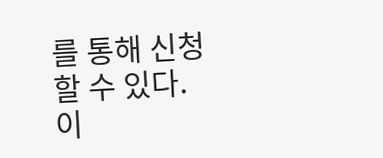를 통해 신청할 수 있다. 이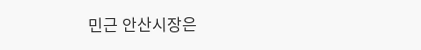민근 안산시장은